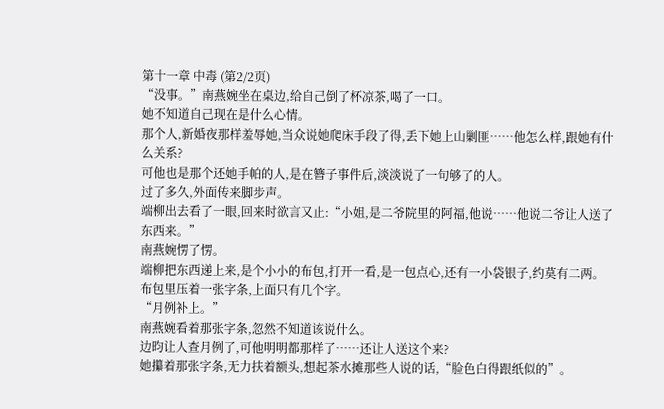第十一章 中毒 (第2/2页)
“没事。”南燕婉坐在桌边,给自己倒了杯凉茶,喝了一口。
她不知道自己现在是什么心情。
那个人,新婚夜那样羞辱她,当众说她爬床手段了得,丢下她上山剿匪……他怎么样,跟她有什么关系?
可他也是那个还她手帕的人,是在簪子事件后,淡淡说了一句够了的人。
过了多久,外面传来脚步声。
端柳出去看了一眼,回来时欲言又止:“小姐,是二爷院里的阿福,他说……他说二爷让人送了东西来。”
南燕婉愣了愣。
端柳把东西递上来,是个小小的布包,打开一看,是一包点心,还有一小袋银子,约莫有二两。
布包里压着一张字条,上面只有几个字。
“月例补上。”
南燕婉看着那张字条,忽然不知道该说什么。
边昀让人查月例了,可他明明都那样了……还让人送这个来?
她攥着那张字条,无力扶着额头,想起茶水摊那些人说的话,“脸色白得跟纸似的”。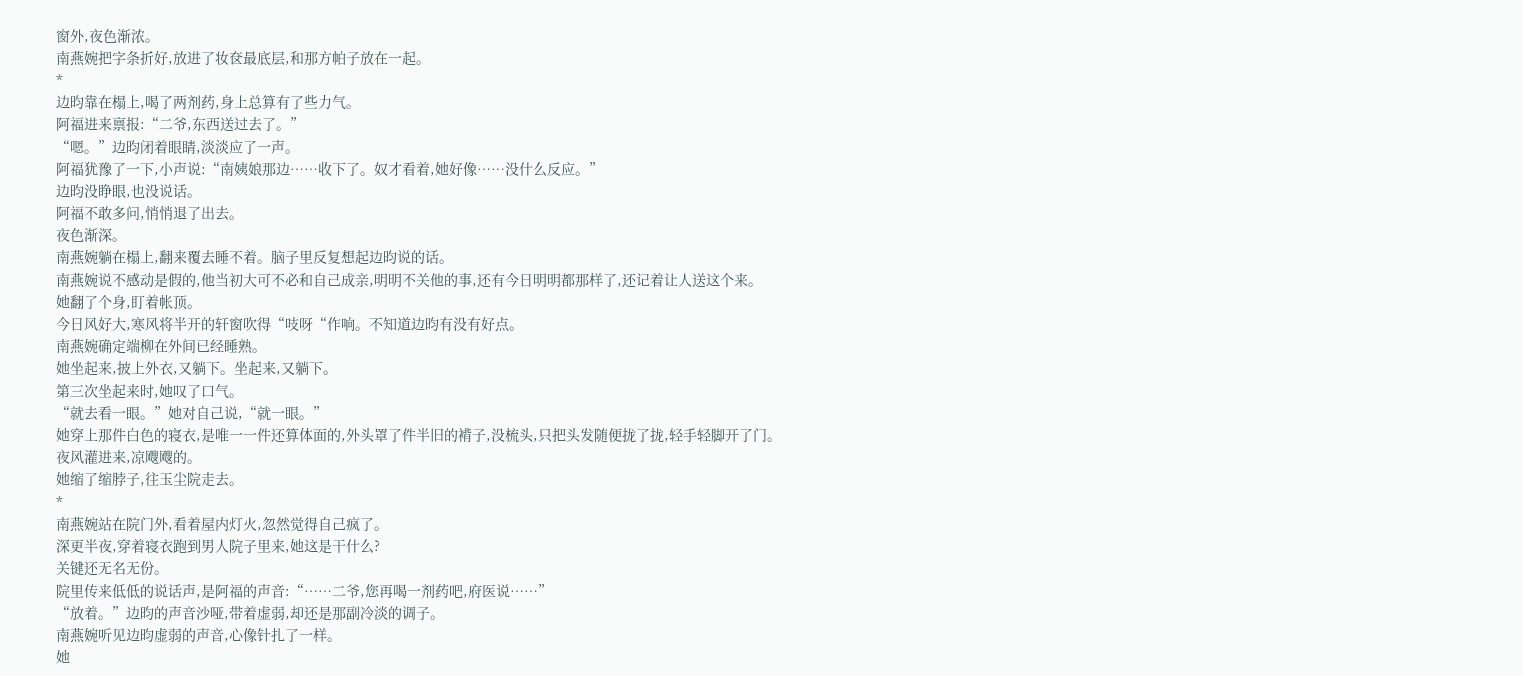窗外,夜色渐浓。
南燕婉把字条折好,放进了妆奁最底层,和那方帕子放在一起。
*
边昀靠在榻上,喝了两剂药,身上总算有了些力气。
阿福进来禀报:“二爷,东西送过去了。”
“嗯。”边昀闭着眼睛,淡淡应了一声。
阿福犹豫了一下,小声说:“南姨娘那边……收下了。奴才看着,她好像……没什么反应。”
边昀没睁眼,也没说话。
阿福不敢多问,悄悄退了出去。
夜色渐深。
南燕婉躺在榻上,翻来覆去睡不着。脑子里反复想起边昀说的话。
南燕婉说不感动是假的,他当初大可不必和自己成亲,明明不关他的事,还有今日明明都那样了,还记着让人送这个来。
她翻了个身,盯着帐顶。
今日风好大,寒风将半开的轩窗吹得“吱呀“作响。不知道边昀有没有好点。
南燕婉确定端柳在外间已经睡熟。
她坐起来,披上外衣,又躺下。坐起来,又躺下。
第三次坐起来时,她叹了口气。
“就去看一眼。”她对自己说,“就一眼。”
她穿上那件白色的寝衣,是唯一一件还算体面的,外头罩了件半旧的褙子,没梳头,只把头发随便拢了拢,轻手轻脚开了门。
夜风灌进来,凉飕飕的。
她缩了缩脖子,往玉尘院走去。
*
南燕婉站在院门外,看着屋内灯火,忽然觉得自己疯了。
深更半夜,穿着寝衣跑到男人院子里来,她这是干什么?
关键还无名无份。
院里传来低低的说话声,是阿福的声音:“……二爷,您再喝一剂药吧,府医说……”
“放着。”边昀的声音沙哑,带着虚弱,却还是那副冷淡的调子。
南燕婉听见边昀虚弱的声音,心像针扎了一样。
她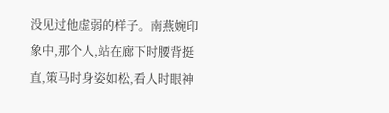没见过他虚弱的样子。南燕婉印象中,那个人,站在廊下时腰背挺直,策马时身姿如松,看人时眼神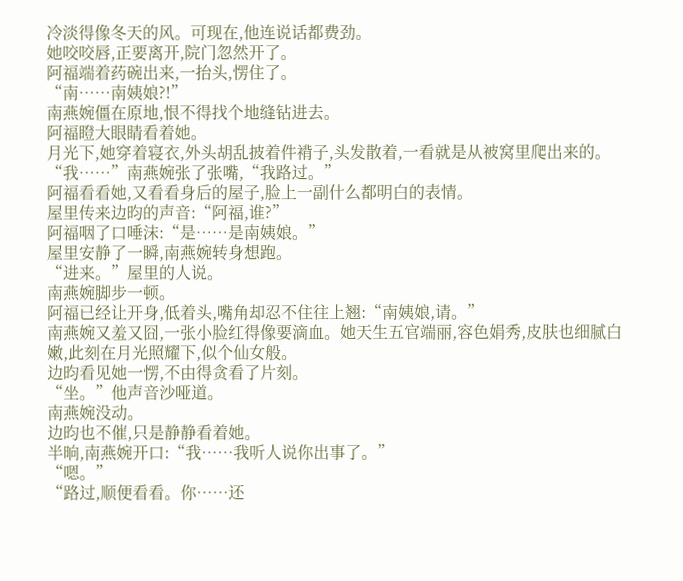冷淡得像冬天的风。可现在,他连说话都费劲。
她咬咬唇,正要离开,院门忽然开了。
阿福端着药碗出来,一抬头,愣住了。
“南……南姨娘?!”
南燕婉僵在原地,恨不得找个地缝钻进去。
阿福瞪大眼睛看着她。
月光下,她穿着寝衣,外头胡乱披着件褙子,头发散着,一看就是从被窝里爬出来的。
“我……”南燕婉张了张嘴,“我路过。”
阿福看看她,又看看身后的屋子,脸上一副什么都明白的表情。
屋里传来边昀的声音:“阿福,谁?”
阿福咽了口唾沫:“是……是南姨娘。”
屋里安静了一瞬,南燕婉转身想跑。
“进来。”屋里的人说。
南燕婉脚步一顿。
阿福已经让开身,低着头,嘴角却忍不住往上翘:“南姨娘,请。”
南燕婉又羞又囧,一张小脸红得像要滴血。她天生五官端丽,容色娟秀,皮肤也细腻白嫩,此刻在月光照耀下,似个仙女般。
边昀看见她一愣,不由得贪看了片刻。
“坐。”他声音沙哑道。
南燕婉没动。
边昀也不催,只是静静看着她。
半晌,南燕婉开口:“我……我听人说你出事了。”
“嗯。”
“路过,顺便看看。你……还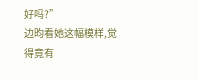好吗?”
边昀看她这幅模样,觉得竟有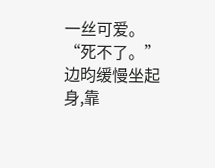一丝可爱。
“死不了。”边昀缓慢坐起身,靠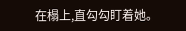在榻上,直勾勾盯着她。